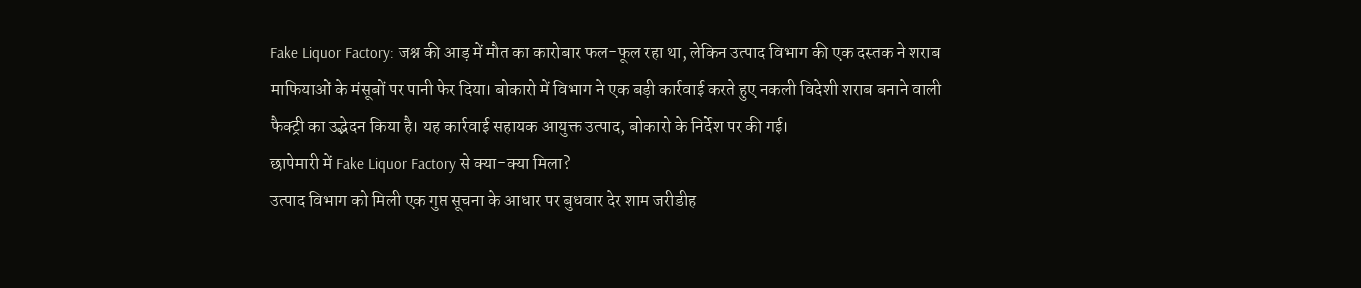Fake Liquor Factory: जश्न की आड़ में मौत का कारोबार फल-फूल रहा था, लेकिन उत्पाद विभाग की एक दस्तक ने शराब माफियाओं के मंसूबों पर पानी फेर दिया। बोकारो में विभाग ने एक बड़ी कार्रवाई करते हुए नकली विदेशी शराब बनाने वाली फैक्ट्री का उद्भेदन किया है। यह कार्रवाई सहायक आयुक्त उत्पाद, बोकारो के निर्देश पर की गई।
छापेमारी में Fake Liquor Factory से क्या-क्या मिला?
उत्पाद विभाग को मिली एक गुप्त सूचना के आधार पर बुधवार देर शाम जरीडीह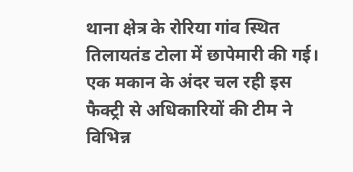थाना क्षेत्र के रोरिया गांव स्थित तिलायतंड टोला में छापेमारी की गई। एक मकान के अंदर चल रही इस फैक्ट्री से अधिकारियों की टीम ने विभिन्न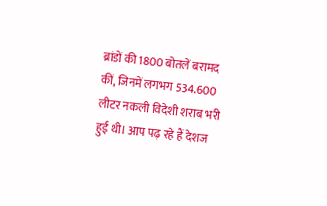ब्रांडों की 1800 बोतलें बरामद कीं, जिनमें लगभग 534.600 लीटर नकली विदेशी शराब भरी हुई थी। आप पढ़ रहे हैं देशज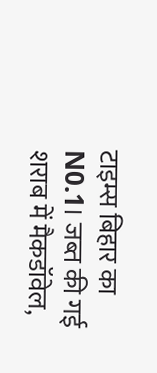टाइम्स बिहार का N0.1। जब्त की गई शराब में मैकडॉवेल,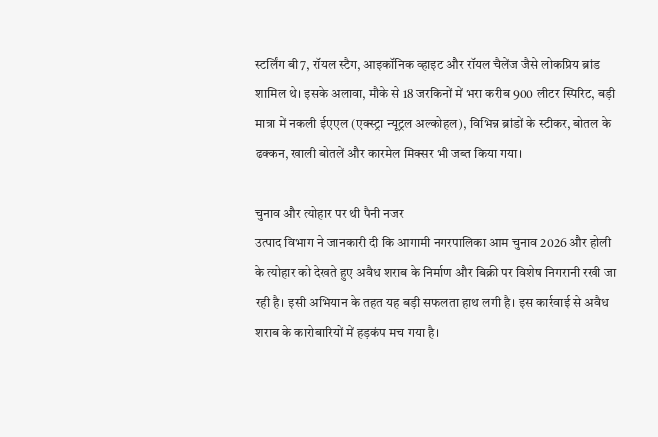स्टर्लिंग बी7, रॉयल स्टैग, आइकॉनिक व्हाइट और रॉयल चैलेंज जैसे लोकप्रिय ब्रांड शामिल थे। इसके अलावा, मौके से 18 जरकिनों में भरा करीब 900 लीटर स्पिरिट, बड़ी मात्रा में नकली ईएएल (एक्स्ट्रा न्यूट्रल अल्कोहल), विभिन्न ब्रांडों के स्टीकर, बोतल के ढक्कन, खाली बोतलें और कारमेल मिक्सर भी जब्त किया गया।

चुनाव और त्योहार पर थी पैनी नजर
उत्पाद विभाग ने जानकारी दी कि आगामी नगरपालिका आम चुनाव 2026 और होली के त्योहार को देखते हुए अवैध शराब के निर्माण और बिक्री पर विशेष निगरानी रखी जा रही है। इसी अभियान के तहत यह बड़ी सफलता हाथ लगी है। इस कार्रवाई से अवैध शराब के कारोबारियों में हड़कंप मच गया है।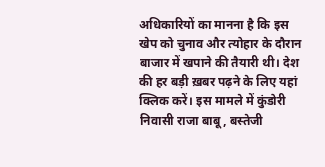अधिकारियों का मानना है कि इस खेप को चुनाव और त्योहार के दौरान बाजार में खपाने की तैयारी थी। देश की हर बड़ी ख़बर पढ़ने के लिए यहां क्लिक करें। इस मामले में कुंडोरी निवासी राजा बाबू, बस्तेजी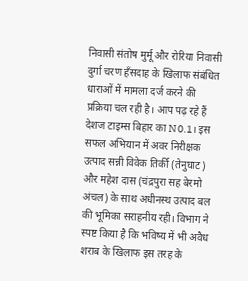निवासी संतोष मुर्मू और रोरिया निवासी दुर्गा चरण हँसदाह के खिलाफ संबंधित धाराओं में मामला दर्ज करने की प्रक्रिया चल रही है। आप पढ़ रहे हैं देशज टाइम्स बिहार का N0.1। इस सफल अभियान में अवर निरीक्षक उत्पाद सन्नी विवेक तिर्की (तेनुघाट) और महेश दास (चंद्रपुरा सह बेरमो अंचल) के साथ अधीनस्थ उत्पाद बल की भूमिका सराहनीय रही। विभाग ने स्पष्ट किया है कि भविष्य में भी अवैध शराब के खिलाफ इस तरह के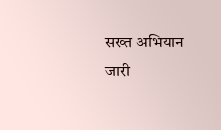सख्त अभियान जारी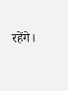रहेंगे।